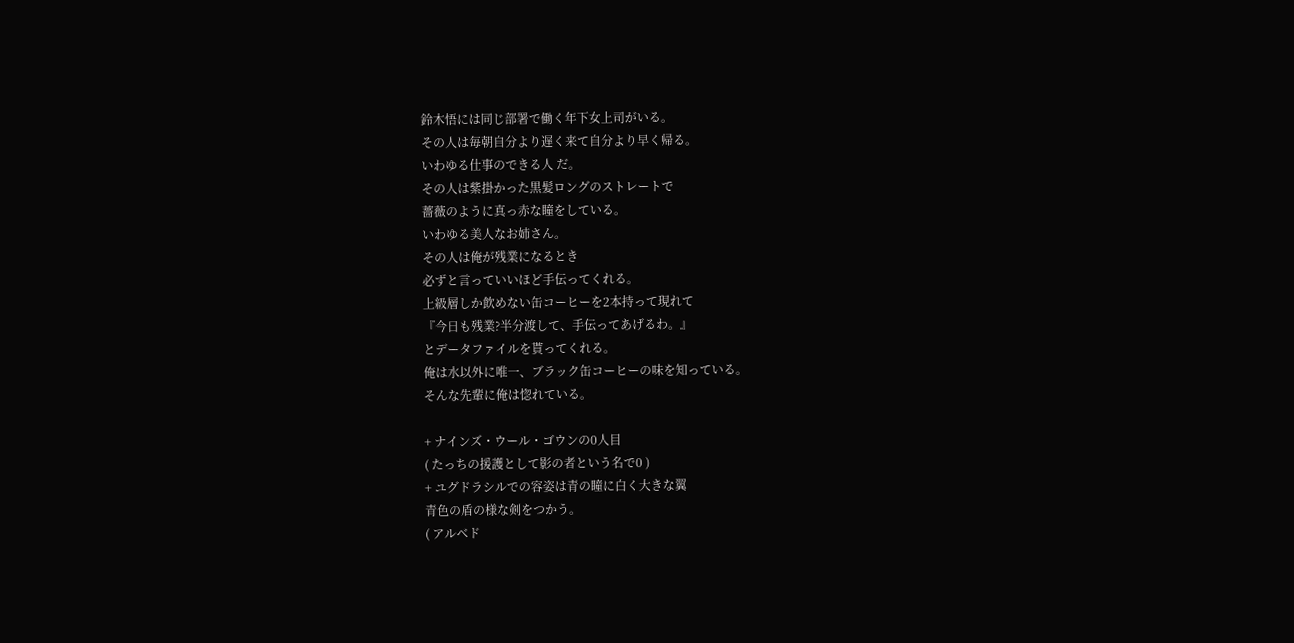鈴木悟には同じ部署で働く年下女上司がいる。
その人は毎朝自分より遅く来て自分より早く帰る。
いわゆる仕事のできる人 だ。
その人は紫掛かった黒髪ロングのストレートで
薔薇のように真っ赤な瞳をしている。
いわゆる美人なお姉さん。
その人は俺が残業になるとき
必ずと言っていいほど手伝ってくれる。
上級層しか飲めない缶コーヒーを2本持って現れて
『今日も残業?半分渡して、手伝ってあげるわ。』
とデータファイルを貰ってくれる。
俺は水以外に唯一、ブラック缶コーヒーの味を知っている。
そんな先輩に俺は惚れている。

+ ナインズ・ウール・ゴウンの0人目
( たっちの援護として影の者という名で0 )
+ ユグドラシルでの容姿は青の瞳に白く大きな翼
青色の盾の様な剣をつかう。
( アルベド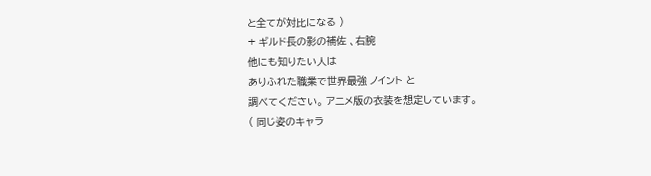と全てが対比になる )
+ ギルド長の影の補佐 、右腕
他にも知りたい人は
ありふれた職業で世界最強 ノイント と
調べてください。 アニメ版の衣装を想定しています。
( 同じ姿のキャラ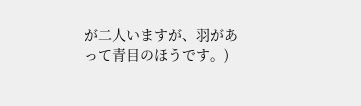が二人いますが、羽があって青目のほうです。)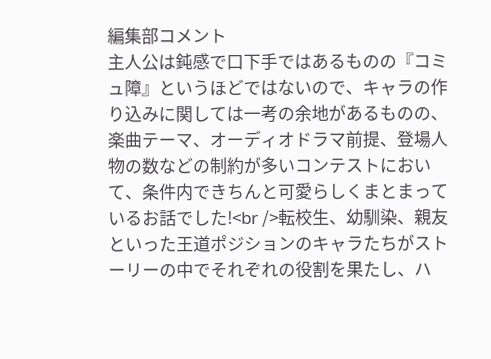編集部コメント
主人公は鈍感で口下手ではあるものの『コミュ障』というほどではないので、キャラの作り込みに関しては一考の余地があるものの、楽曲テーマ、オーディオドラマ前提、登場人物の数などの制約が多いコンテストにおいて、条件内できちんと可愛らしくまとまっているお話でした!<br />転校生、幼馴染、親友といった王道ポジションのキャラたちがストーリーの中でそれぞれの役割を果たし、ハ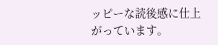ッピーな読後感に仕上がっています。